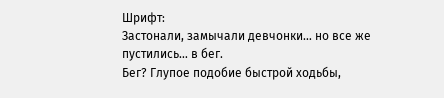Шрифт:
Застонали, замычали девчонки… но все же пустились… в бег.
Бег? Глупое подобие быстрой ходьбы,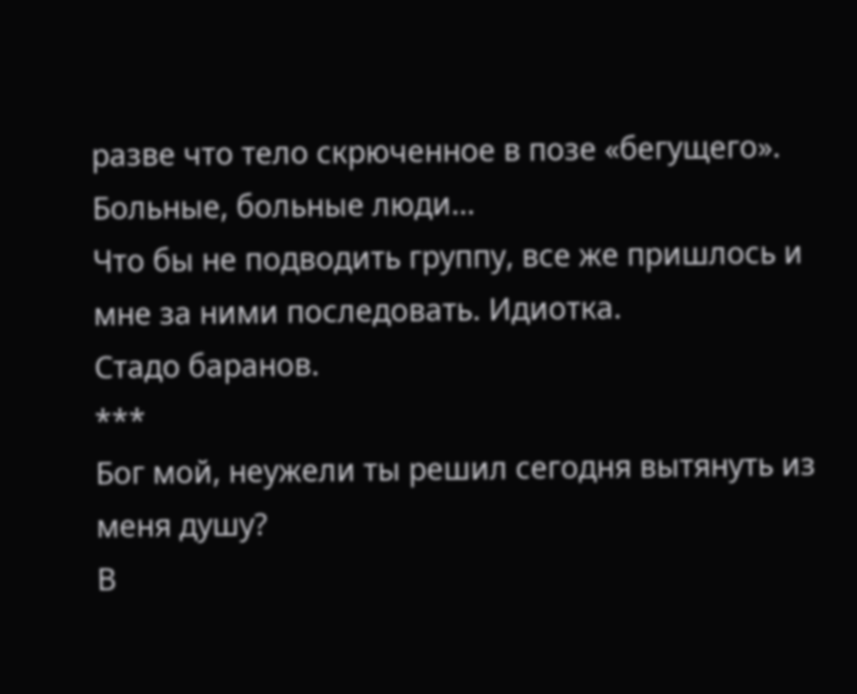разве что тело скрюченное в позе «бегущего».
Больные, больные люди…
Что бы не подводить группу, все же пришлось и мне за ними последовать. Идиотка.
Стадо баранов.
***
Бог мой, неужели ты решил сегодня вытянуть из меня душу?
В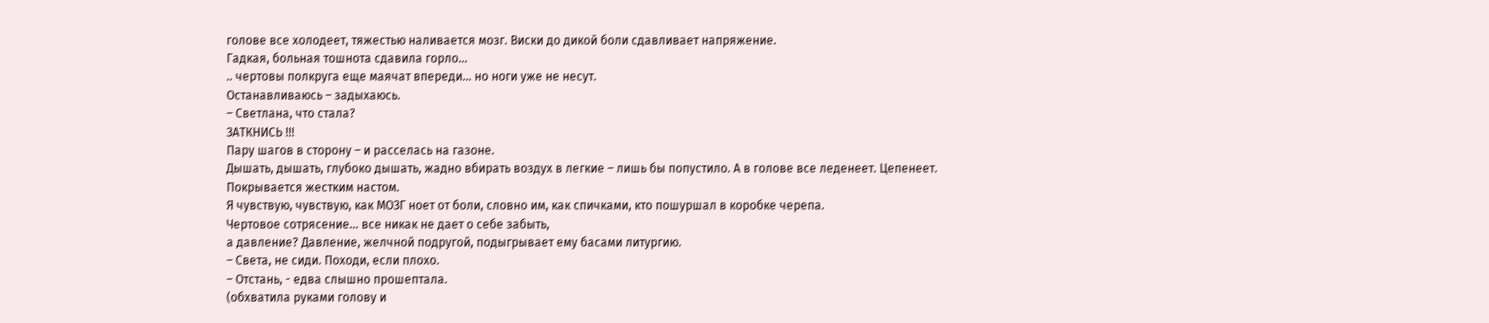голове все холодеет, тяжестью наливается мозг. Виски до дикой боли сдавливает напряжение.
Гадкая, больная тошнота сдавила горло…
.. чертовы полкруга еще маячат впереди… но ноги уже не несут.
Останавливаюсь – задыхаюсь.
– Светлана, что стала?
ЗАТКНИСЬ !!!
Пару шагов в сторону – и расселась на газоне.
Дышать, дышать, глубоко дышать, жадно вбирать воздух в легкие – лишь бы попустило. А в голове все леденеет. Цепенеет. Покрывается жестким настом.
Я чувствую, чувствую, как МОЗГ ноет от боли, словно им, как спичками, кто пошуршал в коробке черепа.
Чертовое сотрясение… все никак не дает о себе забыть,
а давление? Давление, желчной подругой, подыгрывает ему басами литургию.
– Света, не сиди. Походи, если плохо.
– Отстань, - едва слышно прошептала.
(обхватила руками голову и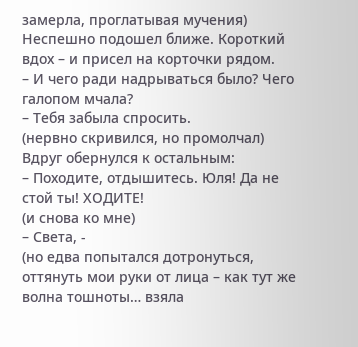замерла, проглатывая мучения)
Неспешно подошел ближе. Короткий вдох – и присел на корточки рядом.
– И чего ради надрываться было? Чего галопом мчала?
– Тебя забыла спросить.
(нервно скривился, но промолчал)
Вдруг обернулся к остальным:
– Походите, отдышитесь. Юля! Да не стой ты! ХОДИТЕ!
(и снова ко мне)
– Света, -
(но едва попытался дотронуться, оттянуть мои руки от лица – как тут же волна тошноты… взяла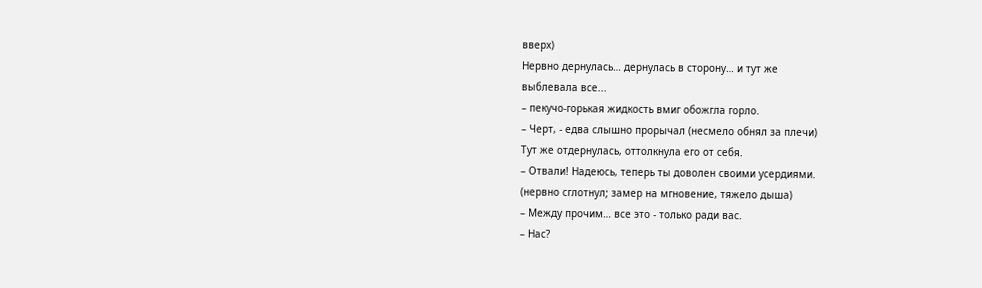вверх)
Нервно дернулась… дернулась в сторону… и тут же
выблевала все...
– пекучо-горькая жидкость вмиг обожгла горло.
– Черт, - едва слышно прорычал (несмело обнял за плечи)
Тут же отдернулась, оттолкнула его от себя.
– Отвали! Надеюсь, теперь ты доволен своими усердиями.
(нервно сглотнул; замер на мгновение, тяжело дыша)
– Между прочим… все это - только ради вас.
– Нас?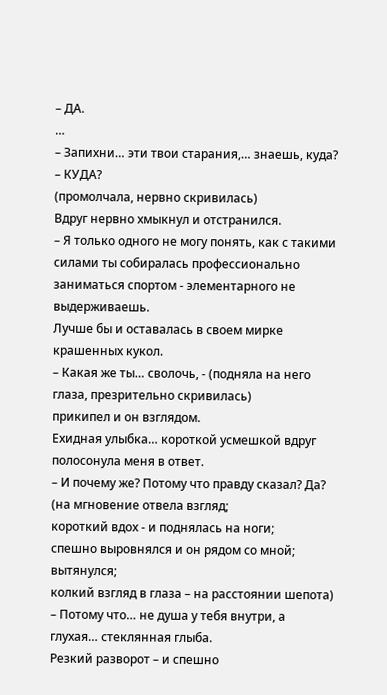– ДА.
…
– Запихни… эти твои старания,… знаешь, куда?
– КУДА?
(промолчала, нервно скривилась)
Вдруг нервно хмыкнул и отстранился.
– Я только одного не могу понять, как с такими силами ты собиралась профессионально заниматься спортом - элементарного не выдерживаешь.
Лучше бы и оставалась в своем мирке крашенных кукол.
– Какая же ты… сволочь, - (подняла на него глаза, презрительно скривилась)
прикипел и он взглядом.
Ехидная улыбка… короткой усмешкой вдруг полосонула меня в ответ.
– И почему же? Потому что правду сказал? Да?
(на мгновение отвела взгляд;
короткий вдох - и поднялась на ноги;
спешно выровнялся и он рядом со мной; вытянулся;
колкий взгляд в глаза – на расстоянии шепота)
– Потому что… не душа у тебя внутри, а глухая… стеклянная глыба.
Резкий разворот – и спешно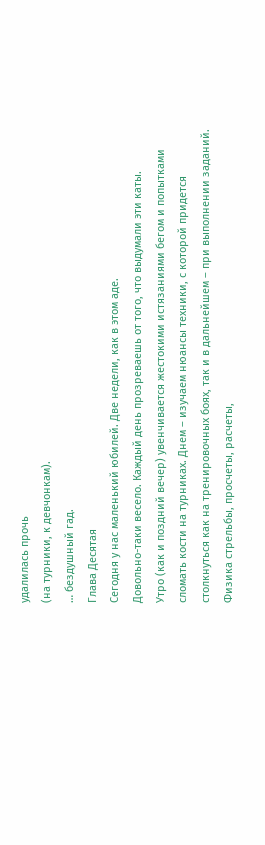удалилась прочь
(на турники, к девчонкам).
… бездушный гад.
Глава Десятая
Сегодня у нас маленький юбилей. Две недели, как в этом аде.
Довольно-таки весело. Каждый день прозреваешь от того, что выдумали эти каты.
Утро (как и поздний вечер) увенчивается жестокими истязаниями бегом и попытками сломать кости на турниках. Днем – изучаем нюансы техники, с которой придется столкнуться как на тренировочных боях, так и в дальнейшем – при выполнении заданий. Физика стрельбы, просчеты, расчеты,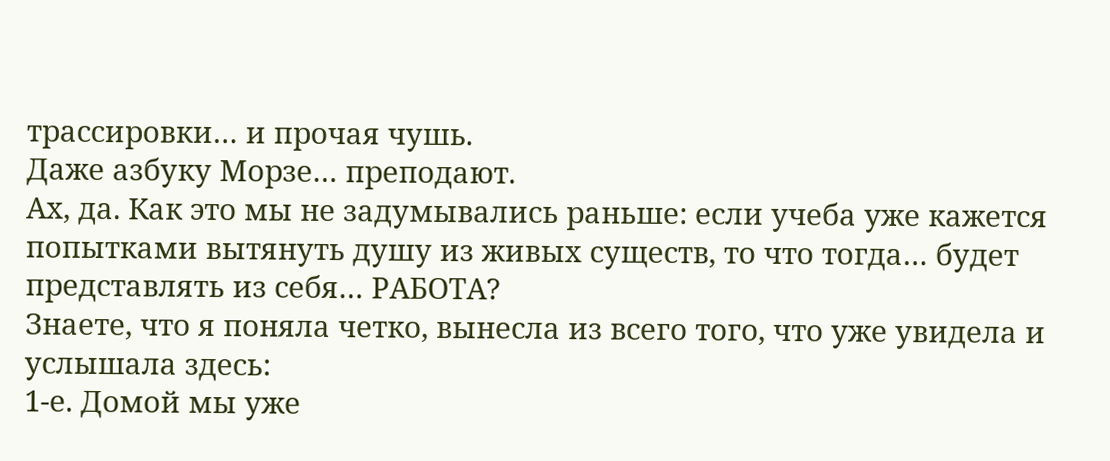трассировки… и прочая чушь.
Даже азбуку Морзе… преподают.
Ах, да. Как это мы не задумывались раньше: если учеба уже кажется попытками вытянуть душу из живых существ, то что тогда… будет представлять из себя… РАБОТА?
Знаете, что я поняла четко, вынесла из всего того, что уже увидела и услышала здесь:
1-е. Домой мы уже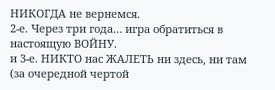НИКОГДА не вернемся.
2-е. Через три года… игра обратиться в настоящую ВОЙНУ.
и 3-е. НИКТО нас ЖАЛЕТЬ ни здесь, ни там
(за очередной чертой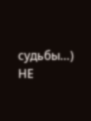судьбы…) НЕ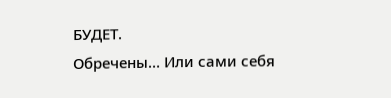БУДЕТ.
Обречены… Или сами себя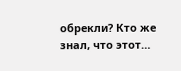обрекли? Кто же знал, что этот…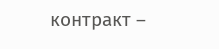контракт –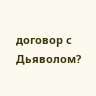договор с Дьяволом?